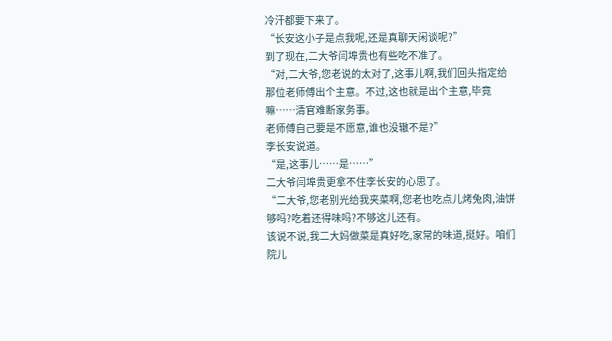冷汗都要下来了。
“长安这小子是点我呢,还是真聊天闲谈呢?”
到了现在,二大爷闫埠贵也有些吃不准了。
“对,二大爷,您老说的太对了,这事儿啊,我们回头指定给那位老师傅出个主意。不过,这也就是出个主意,毕竟嘛……清官难断家务事。
老师傅自己要是不愿意,谁也没辙不是?”
李长安说道。
“是,这事儿……是……”
二大爷闫埠贵更拿不住李长安的心思了。
“二大爷,您老别光给我夹菜啊,您老也吃点儿烤兔肉,油饼够吗?吃着还得味吗?不够这儿还有。
该说不说,我二大妈做菜是真好吃,家常的味道,挺好。咱们院儿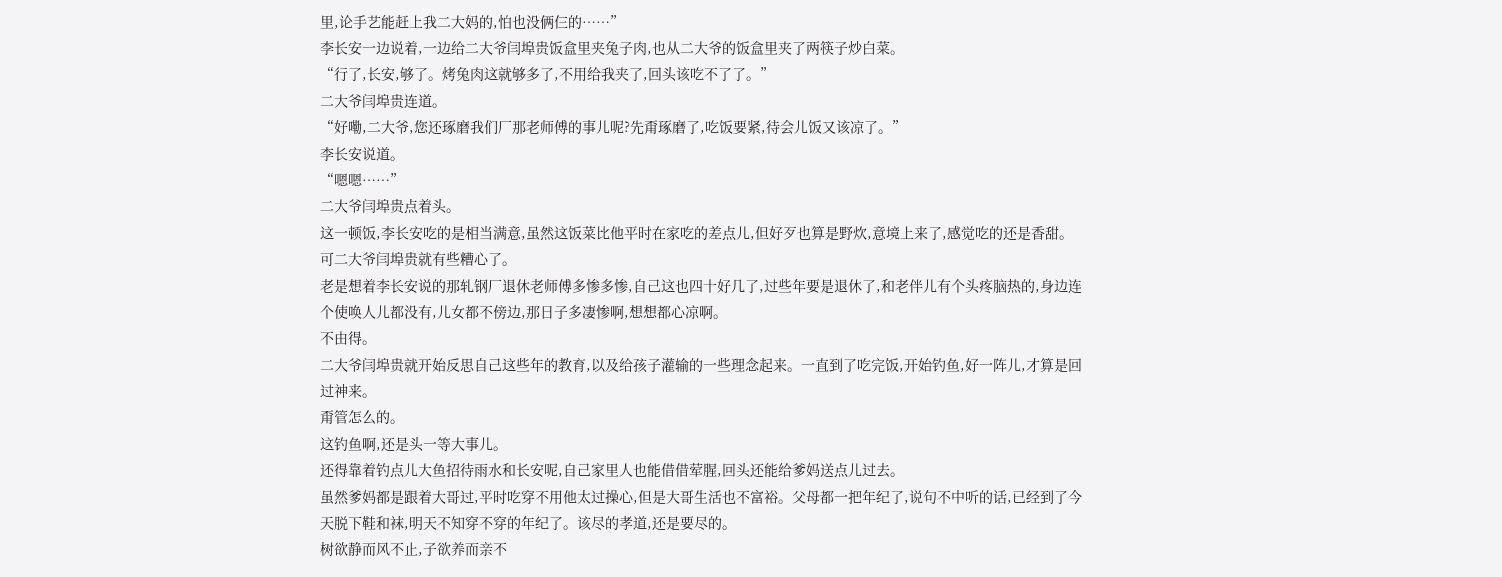里,论手艺能赶上我二大妈的,怕也没俩仨的……”
李长安一边说着,一边给二大爷闫埠贵饭盒里夹兔子肉,也从二大爷的饭盒里夹了两筷子炒白菜。
“行了,长安,够了。烤兔肉这就够多了,不用给我夹了,回头该吃不了了。”
二大爷闫埠贵连道。
“好嘞,二大爷,您还琢磨我们厂那老师傅的事儿呢?先甭琢磨了,吃饭要紧,待会儿饭又该凉了。”
李长安说道。
“嗯嗯……”
二大爷闫埠贵点着头。
这一顿饭,李长安吃的是相当满意,虽然这饭菜比他平时在家吃的差点儿,但好歹也算是野炊,意境上来了,感觉吃的还是香甜。
可二大爷闫埠贵就有些糟心了。
老是想着李长安说的那轧钢厂退休老师傅多惨多惨,自己这也四十好几了,过些年要是退休了,和老伴儿有个头疼脑热的,身边连个使唤人儿都没有,儿女都不傍边,那日子多凄惨啊,想想都心凉啊。
不由得。
二大爷闫埠贵就开始反思自己这些年的教育,以及给孩子灌输的一些理念起来。一直到了吃完饭,开始钓鱼,好一阵儿,才算是回过神来。
甭管怎么的。
这钓鱼啊,还是头一等大事儿。
还得靠着钓点儿大鱼招待雨水和长安呢,自己家里人也能借借荤腥,回头还能给爹妈送点儿过去。
虽然爹妈都是跟着大哥过,平时吃穿不用他太过操心,但是大哥生活也不富裕。父母都一把年纪了,说句不中听的话,已经到了今天脱下鞋和袜,明天不知穿不穿的年纪了。该尽的孝道,还是要尽的。
树欲静而风不止,子欲养而亲不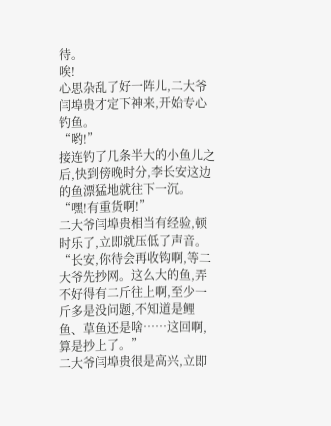待。
唉!
心思杂乱了好一阵儿,二大爷闫埠贵才定下神来,开始专心钓鱼。
“哟!”
接连钓了几条半大的小鱼儿之后,快到傍晚时分,李长安这边的鱼漂猛地就往下一沉。
“嘿!有重货啊!”
二大爷闫埠贵相当有经验,顿时乐了,立即就压低了声音。
“长安,你待会再收钩啊,等二大爷先抄网。这么大的鱼,弄不好得有二斤往上啊,至少一斤多是没问题,不知道是鲤鱼、草鱼还是啥……这回啊,算是抄上了。”
二大爷闫埠贵很是高兴,立即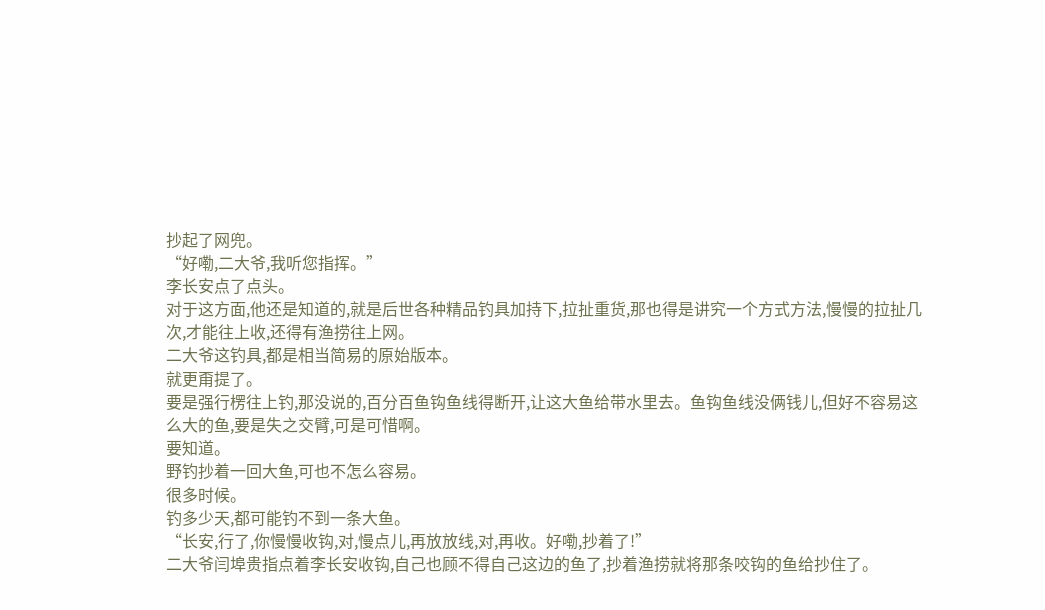抄起了网兜。
“好嘞,二大爷,我听您指挥。”
李长安点了点头。
对于这方面,他还是知道的,就是后世各种精品钓具加持下,拉扯重货,那也得是讲究一个方式方法,慢慢的拉扯几次,才能往上收,还得有渔捞往上网。
二大爷这钓具,都是相当简易的原始版本。
就更甭提了。
要是强行楞往上钓,那没说的,百分百鱼钩鱼线得断开,让这大鱼给带水里去。鱼钩鱼线没俩钱儿,但好不容易这么大的鱼,要是失之交臂,可是可惜啊。
要知道。
野钓抄着一回大鱼,可也不怎么容易。
很多时候。
钓多少天,都可能钓不到一条大鱼。
“长安,行了,你慢慢收钩,对,慢点儿,再放放线,对,再收。好嘞,抄着了!”
二大爷闫埠贵指点着李长安收钩,自己也顾不得自己这边的鱼了,抄着渔捞就将那条咬钩的鱼给抄住了。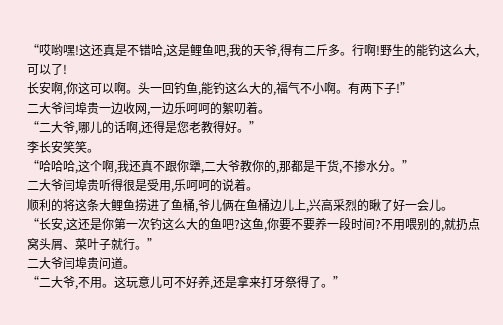“哎哟嘿!这还真是不错哈,这是鲤鱼吧,我的天爷,得有二斤多。行啊!野生的能钓这么大,可以了!
长安啊,你这可以啊。头一回钓鱼,能钓这么大的,福气不小啊。有两下子!”
二大爷闫埠贵一边收网,一边乐呵呵的絮叨着。
“二大爷,哪儿的话啊,还得是您老教得好。”
李长安笑笑。
“哈哈哈,这个啊,我还真不跟你犟,二大爷教你的,那都是干货,不掺水分。”
二大爷闫埠贵听得很是受用,乐呵呵的说着。
顺利的将这条大鲤鱼捞进了鱼桶,爷儿俩在鱼桶边儿上,兴高采烈的瞅了好一会儿。
“长安,这还是你第一次钓这么大的鱼吧?这鱼,你要不要养一段时间?不用喂别的,就扔点窝头屑、菜叶子就行。”
二大爷闫埠贵问道。
“二大爷,不用。这玩意儿可不好养,还是拿来打牙祭得了。”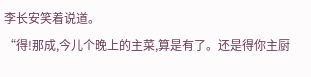李长安笑着说道。
“得!那成,今儿个晚上的主菜,算是有了。还是得你主厨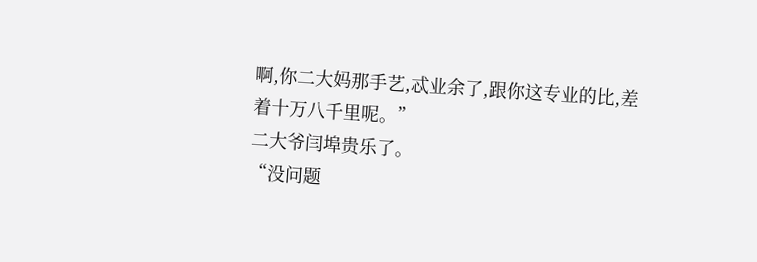啊,你二大妈那手艺,忒业余了,跟你这专业的比,差着十万八千里呢。”
二大爷闫埠贵乐了。
“没问题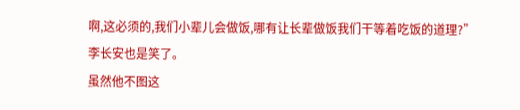啊,这必须的,我们小辈儿会做饭,哪有让长辈做饭我们干等着吃饭的道理?”
李长安也是笑了。
虽然他不图这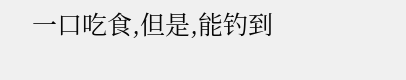一口吃食,但是,能钓到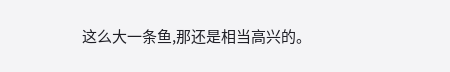这么大一条鱼,那还是相当高兴的。